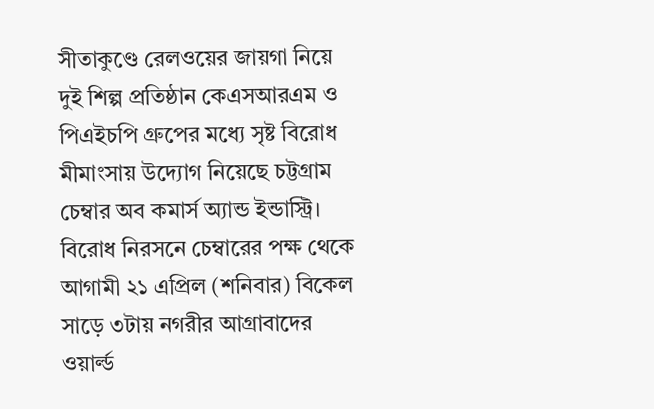সীতাকুণ্ডে রেলওয়ের জায়গা নিয়ে দুই শিল্প প্রতিষ্ঠান কেএসআরএম ও পিএইচপি গ্রুপের মধ্যে সৃষ্ট বিরোধ মীমাংসায় উদ্যোগ নিয়েছে চট্টগ্রাম চেম্বার অব কমার্স অ্যান্ড ইন্ডাস্ট্রি। বিরোধ নিরসনে চেম্বারের পক্ষ থেকে আগামী ২১ এপ্রিল (শনিবার) বিকেল সাড়ে ৩টায় নগরীর আগ্রাবাদের ওয়ার্ল্ড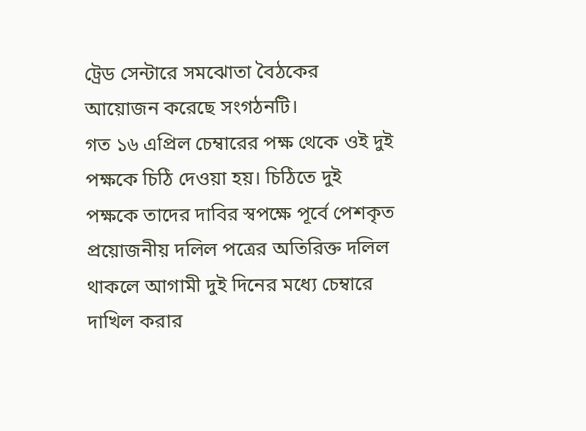ট্রেড সেন্টারে সমঝোতা বৈঠকের আয়োজন করেছে সংগঠনটি।
গত ১৬ এপ্রিল চেম্বারের পক্ষ থেকে ওই দুই পক্ষকে চিঠি দেওয়া হয়। চিঠিতে দুই পক্ষকে তাদের দাবির স্বপক্ষে পূর্বে পেশকৃত প্রয়োজনীয় দলিল পত্রের অতিরিক্ত দলিল থাকলে আগামী দুই দিনের মধ্যে চেম্বারে দাখিল করার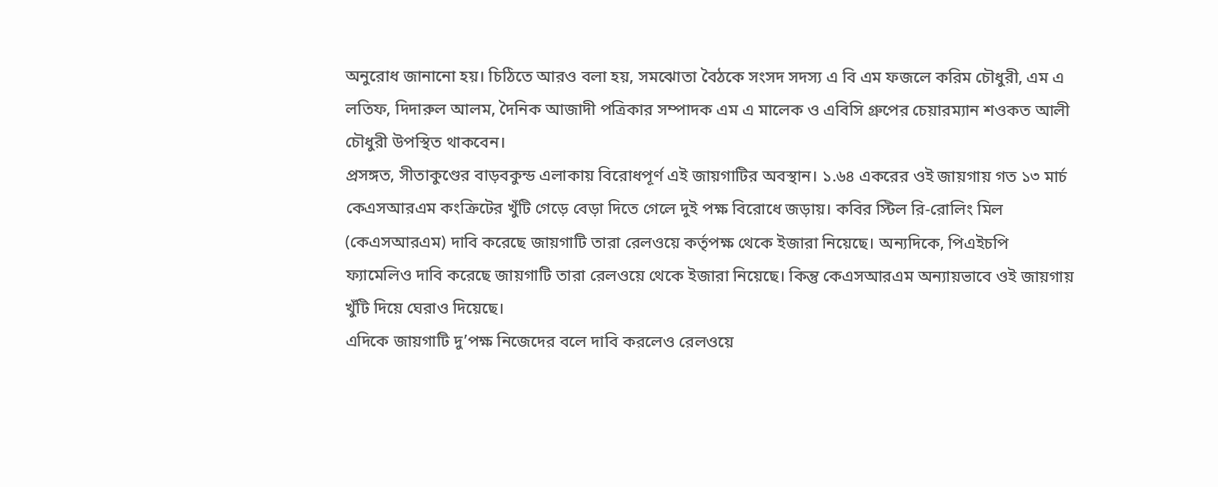অনুরোধ জানানো হয়। চিঠিতে আরও বলা হয়, সমঝোতা বৈঠকে সংসদ সদস্য এ বি এম ফজলে করিম চৌধুরী, এম এ লতিফ, দিদারুল আলম, দৈনিক আজাদী পত্রিকার সম্পাদক এম এ মালেক ও এবিসি গ্রুপের চেয়ারম্যান শওকত আলী চৌধুরী উপস্থিত থাকবেন।
প্রসঙ্গত, সীতাকুণ্ডের বাড়বকুন্ড এলাকায় বিরোধপূর্ণ এই জায়গাটির অবস্থান। ১.৬৪ একরের ওই জায়গায় গত ১৩ মার্চ কেএসআরএম কংক্রিটের খুঁটি গেড়ে বেড়া দিতে গেলে দুই পক্ষ বিরোধে জড়ায়। কবির স্টিল রি-রোলিং মিল (কেএসআরএম) দাবি করেছে জায়গাটি তারা রেলওয়ে কর্তৃপক্ষ থেকে ইজারা নিয়েছে। অন্যদিকে, পিএইচপি ফ্যামেলিও দাবি করেছে জায়গাটি তারা রেলওয়ে থেকে ইজারা নিয়েছে। কিন্তু কেএসআরএম অন্যায়ভাবে ওই জায়গায় খুঁটি দিয়ে ঘেরাও দিয়েছে।
এদিকে জায়গাটি দু’পক্ষ নিজেদের বলে দাবি করলেও রেলওয়ে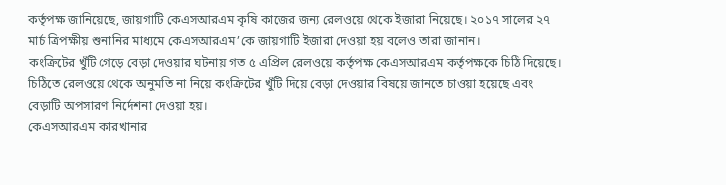কর্তৃপক্ষ জানিয়েছে, জায়গাটি কেএসআরএম কৃষি কাজের জন্য রেলওয়ে থেকে ইজারা নিয়েছে। ২০১৭ সালের ২৭ মার্চ ত্রিপক্ষীয় শুনানির মাধ্যমে কেএসআরএম’কে জায়গাটি ইজারা দেওয়া হয় বলেও তারা জানান।
কংক্রিটের খুঁটি গেড়ে বেড়া দেওয়ার ঘটনায় গত ৫ এপ্রিল রেলওয়ে কর্তৃপক্ষ কেএসআরএম কর্তৃপক্ষকে চিঠি দিয়েছে। চিঠিতে রেলওয়ে থেকে অনুমতি না নিয়ে কংক্রিটের খুঁটি দিয়ে বেড়া দেওয়ার বিষয়ে জানতে চাওয়া হয়েছে এবং বেড়াটি অপসারণ নির্দেশনা দেওয়া হয়।
কেএসআরএম কারখানার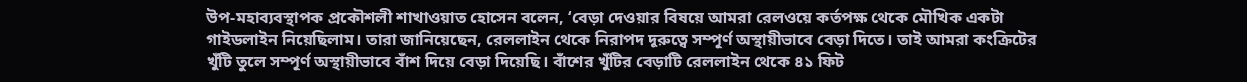উপ-মহাব্যবস্থাপক প্রকৌশলী শাখাওয়াত হোসেন বলেন, ‘বেড়া দেওয়ার বিষয়ে আমরা রেলওয়ে কর্তপক্ষ থেকে মৌখিক একটা গাইডলাইন নিয়েছিলাম। তারা জানিয়েছেন, রেললাইন থেকে নিরাপদ দূরুত্বে সম্পূর্ণ অস্থায়ীভাবে বেড়া দিতে। তাই আমরা কংক্রিটের খুঁটি তুলে সম্পূর্ণ অস্থায়ীভাবে বাঁশ দিয়ে বেড়া দিয়েছি। বাঁশের খুঁটির বেড়াটি রেললাইন থেকে ৪১ ফিট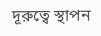দূরুত্বে স্থাপন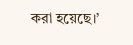করা হয়েছে।’